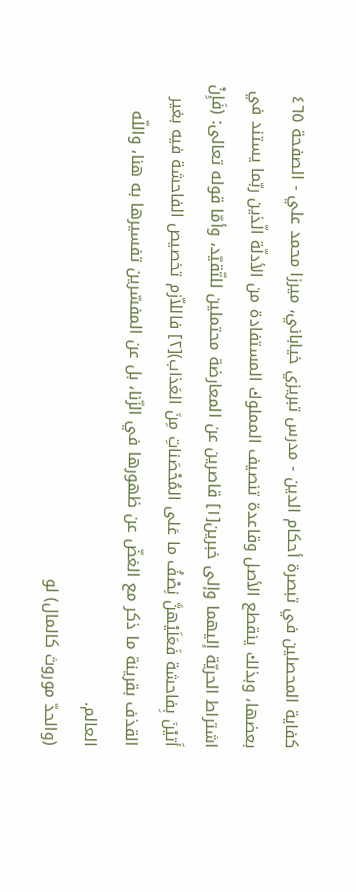كفاية المحصلين في تبصرة أحكام الدين - مدرس تبريزي خياباني، ميرزا محمد علي - الصفحة ٤٦٥
بعضها، وبذلك ينقطع الأصل وقاعدة تنصيف المملوك المستفادة من الأدلّة الّذين ربّما يستند في اشتراط الحريّة إليهما وإلى خبرين[١] قاصرين عن المعارضة محتملين للتّقيّد، وأمّا قوله تعالى: (فَإِنْ أَتيْنَ بِفاحشة فَعَلَيْهنَّ نِصْفُ ما عَلى المُحْصَناتِ مِنَ العَذاب)[٢] فاللاّزم تخصيص الفاحشة فيه بغير القذف بقرينة ما ذكر مع الغضّ عن ظهورها في الزّنا، بل عن المفسّرين تفسيرها به هنا، واللّه العالم.
(والحدّ موروث كالمال) لو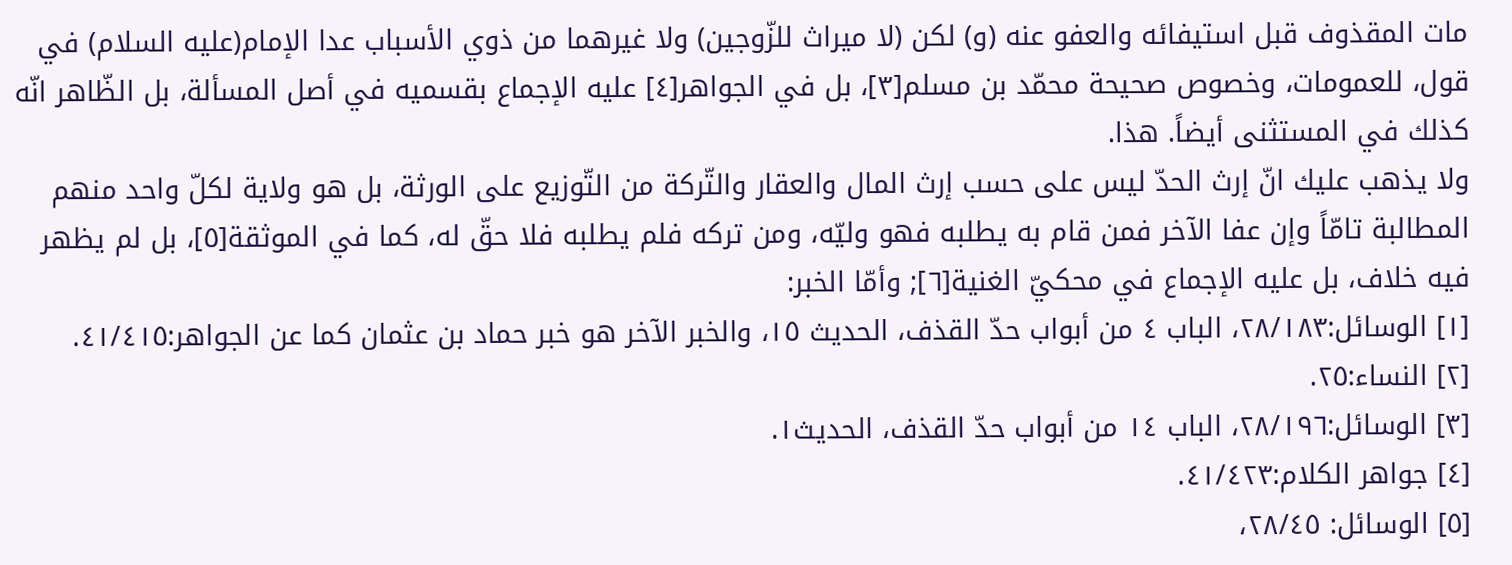مات المقذوف قبل استيفائه والعفو عنه (و) لكن (لا ميراث للزّوجين) ولا غيرهما من ذوي الأسباب عدا الإمام(عليه السلام) في قول، للعمومات، وخصوص صحيحة محمّد بن مسلم[٣]، بل في الجواهر[٤] عليه الإجماع بقسميه في أصل المسألة، بل الظّاهر انّه كذلك في المستثنى أيضاً. هذا.
ولا يذهب عليك انّ إرث الحدّ ليس على حسب إرث المال والعقار والتّركة من التّوزيع على الورثة، بل هو ولاية لكلّ واحد منهم المطالبة تامّاً وإن عفا الآخر فمن قام به يطلبه فهو وليّه، ومن تركه فلم يطلبه فلا حقّ له، كما في الموثقة[٥]، بل لم يظهر فيه خلاف، بل عليه الإجماع في محكيّ الغنية[٦]; وأمّا الخبر:
[١] الوسائل:٢٨/١٨٣، الباب ٤ من أبواب حدّ القذف، الحديث ١٥، والخبر الآخر هو خبر حماد بن عثمان كما عن الجواهر:٤١/٤١٥.
[٢] النساء:٢٥.
[٣] الوسائل:٢٨/١٩٦، الباب ١٤ من أبواب حدّ القذف، الحديث١.
[٤] جواهر الكلام:٤١/٤٢٣.
[٥] الوسائل: ٢٨/٤٥،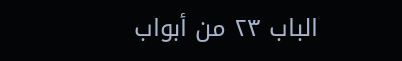الباب ٢٣ من أبواب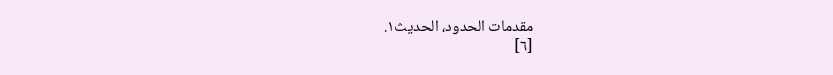مقدمات الحدود، الحديث١.
[٦]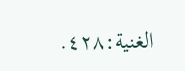الغنية:٤٢٨.